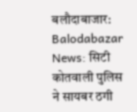बलौदाबाजार: Balodabazar News: सिटी कोतवाली पुलिस ने सायबर ठगी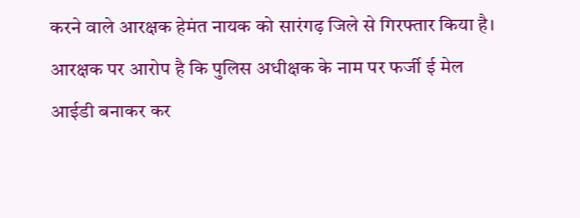करने वाले आरक्षक हेमंत नायक को सारंगढ़ जिले से गिरफ्तार किया है। आरक्षक पर आरोप है कि पुलिस अधीक्षक के नाम पर फर्जी ई मेल आईडी बनाकर कर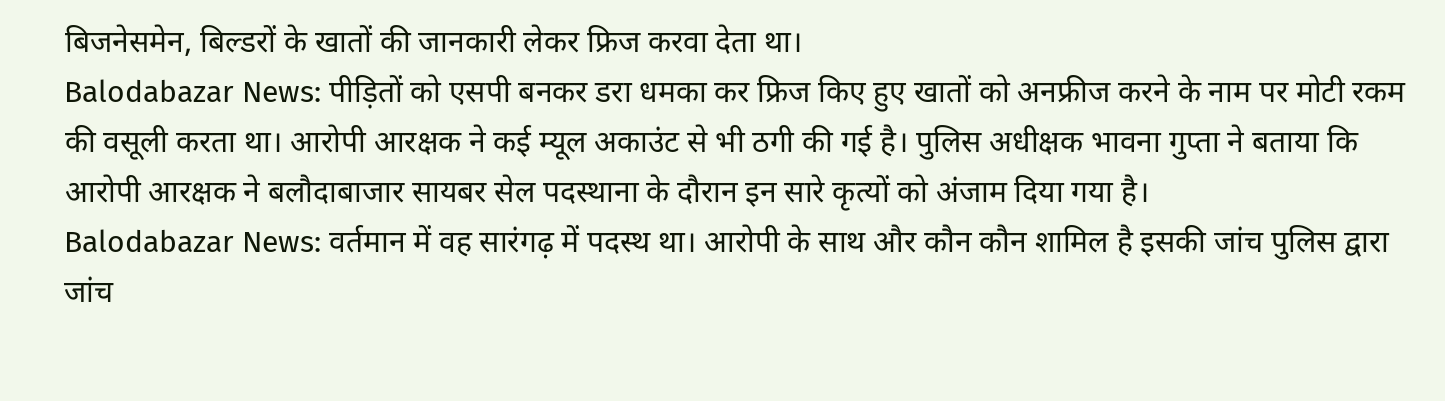बिजनेसमेन, बिल्डरों के खातों की जानकारी लेकर फ्रिज करवा देता था।
Balodabazar News: पीड़ितों को एसपी बनकर डरा धमका कर फ्रिज किए हुए खातों को अनफ्रीज करने के नाम पर मोटी रकम की वसूली करता था। आरोपी आरक्षक ने कई म्यूल अकाउंट से भी ठगी की गई है। पुलिस अधीक्षक भावना गुप्ता ने बताया कि आरोपी आरक्षक ने बलौदाबाजार सायबर सेल पदस्थाना के दौरान इन सारे कृत्यों को अंजाम दिया गया है।
Balodabazar News: वर्तमान में वह सारंगढ़ में पदस्थ था। आरोपी के साथ और कौन कौन शामिल है इसकी जांच पुलिस द्वारा जांच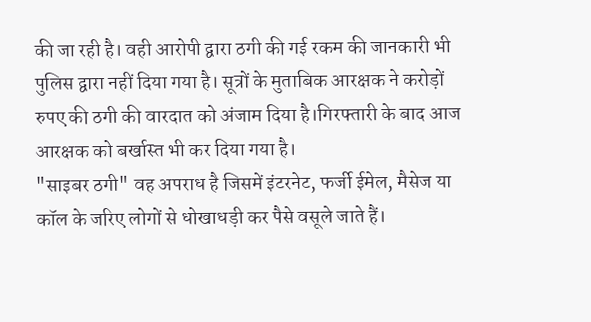की जा रही है। वही आरोपी द्वारा ठगी की गई रकम की जानकारी भी पुलिस द्वारा नहीं दिया गया है। सूत्रों के मुताबिक आरक्षक ने करोड़ों रुपए की ठगी की वारदात को अंजाम दिया है।गिरफ्तारी के बाद आज आरक्षक को बर्खास्त भी कर दिया गया है।
"साइबर ठगी" वह अपराध है जिसमें इंटरनेट, फर्जी ईमेल, मैसेज या कॉल के जरिए लोगों से धोखाधड़ी कर पैसे वसूले जाते हैं।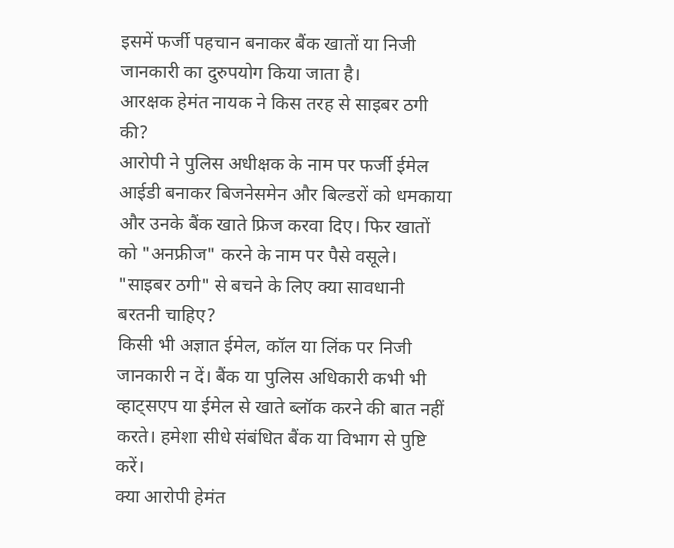इसमें फर्जी पहचान बनाकर बैंक खातों या निजी जानकारी का दुरुपयोग किया जाता है।
आरक्षक हेमंत नायक ने किस तरह से साइबर ठगी की?
आरोपी ने पुलिस अधीक्षक के नाम पर फर्जी ईमेल आईडी बनाकर बिजनेसमेन और बिल्डरों को धमकाया और उनके बैंक खाते फ्रिज करवा दिए। फिर खातों को "अनफ्रीज" करने के नाम पर पैसे वसूले।
"साइबर ठगी" से बचने के लिए क्या सावधानी बरतनी चाहिए?
किसी भी अज्ञात ईमेल, कॉल या लिंक पर निजी जानकारी न दें। बैंक या पुलिस अधिकारी कभी भी व्हाट्सएप या ईमेल से खाते ब्लॉक करने की बात नहीं करते। हमेशा सीधे संबंधित बैंक या विभाग से पुष्टि करें।
क्या आरोपी हेमंत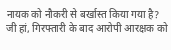नायक को नौकरी से बर्खास्त किया गया है?
जी हां, गिरफ्तारी के बाद आरोपी आरक्षक को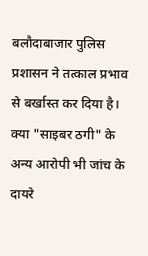बलौदाबाजार पुलिस प्रशासन ने तत्काल प्रभाव से बर्खास्त कर दिया है।
क्या "साइबर ठगी" के अन्य आरोपी भी जांच के दायरे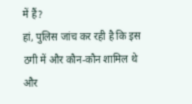में हैं?
हां, पुलिस जांच कर रही है कि इस ठगी में और कौन-कौन शामिल थे और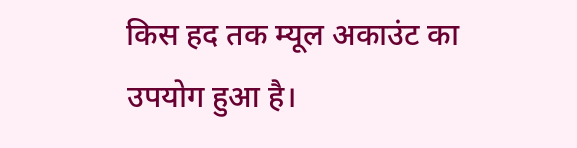किस हद तक म्यूल अकाउंट का उपयोग हुआ है।